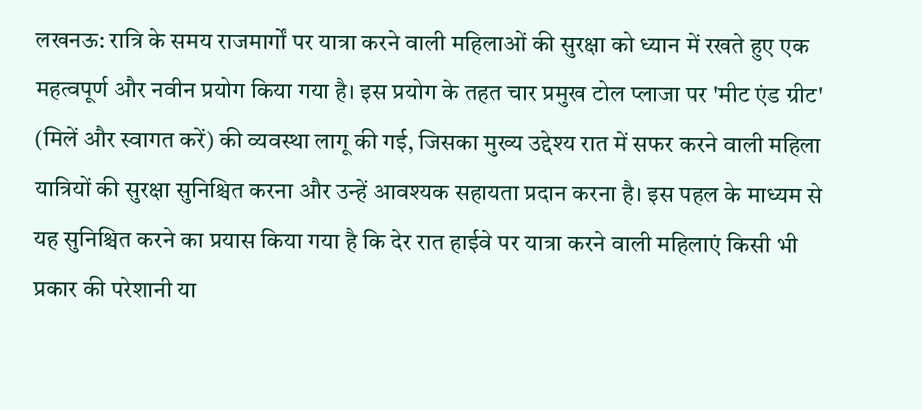लखनऊ: रात्रि के समय राजमार्गों पर यात्रा करने वाली महिलाओं की सुरक्षा को ध्यान में रखते हुए एक महत्वपूर्ण और नवीन प्रयोग किया गया है। इस प्रयोग के तहत चार प्रमुख टोल प्लाजा पर 'मीट एंड ग्रीट' (मिलें और स्वागत करें) की व्यवस्था लागू की गई, जिसका मुख्य उद्देश्य रात में सफर करने वाली महिला यात्रियों की सुरक्षा सुनिश्चित करना और उन्हें आवश्यक सहायता प्रदान करना है। इस पहल के माध्यम से यह सुनिश्चित करने का प्रयास किया गया है कि देर रात हाईवे पर यात्रा करने वाली महिलाएं किसी भी प्रकार की परेशानी या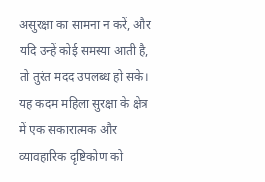असुरक्षा का सामना न करें, और यदि उन्हें कोई समस्या आती है, तो तुरंत मदद उपलब्ध हो सके। यह कदम महिला सुरक्षा के क्षेत्र में एक सकारात्मक और व्यावहारिक दृष्टिकोण को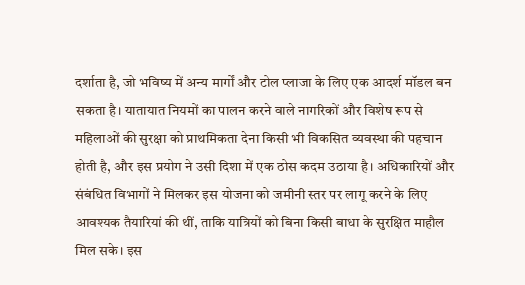दर्शाता है, जो भविष्य में अन्य मार्गों और टोल प्लाजा के लिए एक आदर्श मॉडल बन सकता है। यातायात नियमों का पालन करने वाले नागरिकों और विशेष रूप से महिलाओं की सुरक्षा को प्राथमिकता देना किसी भी विकसित व्यवस्था की पहचान होती है, और इस प्रयोग ने उसी दिशा में एक ठोस कदम उठाया है। अधिकारियों और संबंधित विभागों ने मिलकर इस योजना को जमीनी स्तर पर लागू करने के लिए आवश्यक तैयारियां की थीं, ताकि यात्रियों को बिना किसी बाधा के सुरक्षित माहौल मिल सके। इस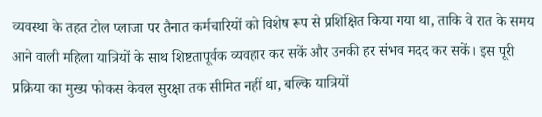व्यवस्था के तहत टोल प्लाजा पर तैनात कर्मचारियों को विशेष रूप से प्रशिक्षित किया गया था, ताकि वे रात के समय आने वाली महिला यात्रियों के साथ शिष्टतापूर्वक व्यवहार कर सकें और उनकी हर संभव मदद कर सकें। इस पूरी प्रक्रिया का मुख्य फोकस केवल सुरक्षा तक सीमित नहीं था, बल्कि यात्रियों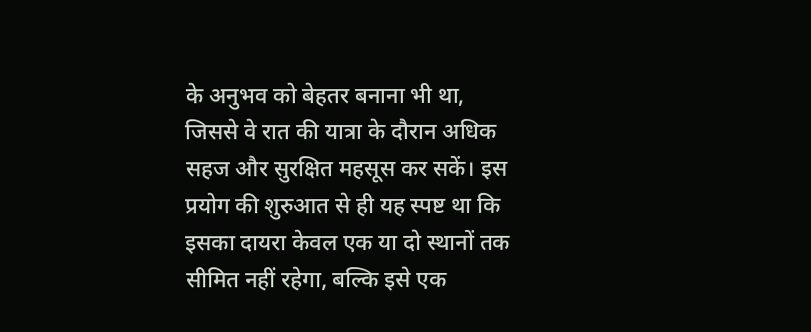के अनुभव को बेहतर बनाना भी था, जिससे वे रात की यात्रा के दौरान अधिक सहज और सुरक्षित महसूस कर सकें। इस प्रयोग की शुरुआत से ही यह स्पष्ट था कि इसका दायरा केवल एक या दो स्थानों तक सीमित नहीं रहेगा, बल्कि इसे एक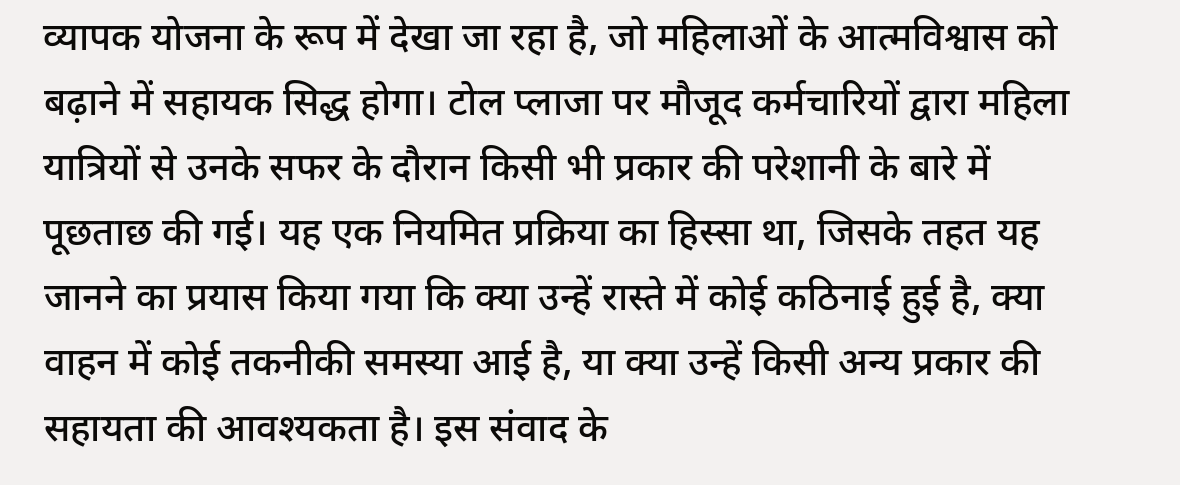व्यापक योजना के रूप में देखा जा रहा है, जो महिलाओं के आत्मविश्वास को बढ़ाने में सहायक सिद्ध होगा। टोल प्लाजा पर मौजूद कर्मचारियों द्वारा महिला यात्रियों से उनके सफर के दौरान किसी भी प्रकार की परेशानी के बारे में पूछताछ की गई। यह एक नियमित प्रक्रिया का हिस्सा था, जिसके तहत यह जानने का प्रयास किया गया कि क्या उन्हें रास्ते में कोई कठिनाई हुई है, क्या वाहन में कोई तकनीकी समस्या आई है, या क्या उन्हें किसी अन्य प्रकार की सहायता की आवश्यकता है। इस संवाद के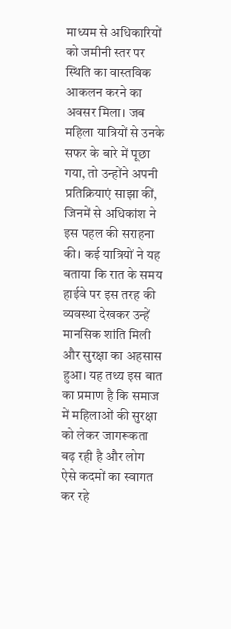माध्यम से अधिकारियों को जमीनी स्तर पर स्थिति का वास्तविक आकलन करने का अवसर मिला। जब महिला यात्रियों से उनके सफर के बारे में पूछा गया, तो उन्होंने अपनी प्रतिक्रियाएं साझा कीं, जिनमें से अधिकांश ने इस पहल की सराहना की। कई यात्रियों ने यह बताया कि रात के समय हाईवे पर इस तरह की व्यवस्था देखकर उन्हें मानसिक शांति मिली और सुरक्षा का अहसास हुआ। यह तथ्य इस बात का प्रमाण है कि समाज में महिलाओं की सुरक्षा को लेकर जागरूकता बढ़ रही है और लोग ऐसे कदमों का स्वागत कर रहे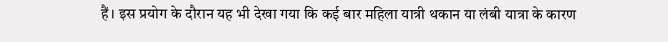हैं। इस प्रयोग के दौरान यह भी देखा गया कि कई बार महिला यात्री थकान या लंबी यात्रा के कारण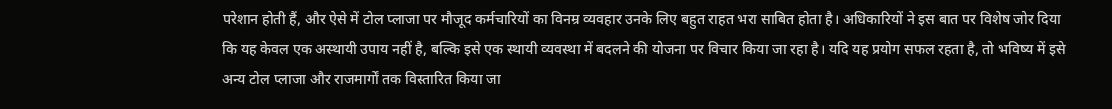परेशान होती हैं, और ऐसे में टोल प्लाजा पर मौजूद कर्मचारियों का विनम्र व्यवहार उनके लिए बहुत राहत भरा साबित होता है। अधिकारियों ने इस बात पर विशेष जोर दिया कि यह केवल एक अस्थायी उपाय नहीं है, बल्कि इसे एक स्थायी व्यवस्था में बदलने की योजना पर विचार किया जा रहा है। यदि यह प्रयोग सफल रहता है, तो भविष्य में इसे अन्य टोल प्लाजा और राजमार्गों तक विस्तारित किया जा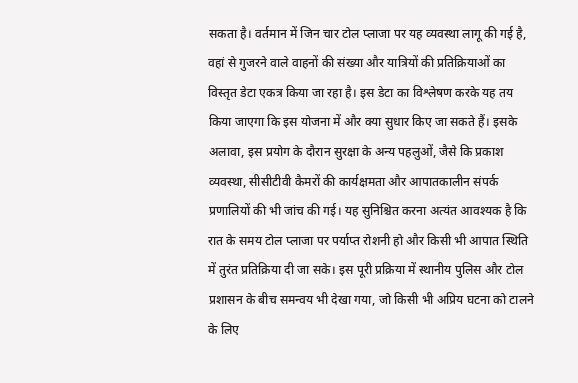सकता है। वर्तमान में जिन चार टोल प्लाजा पर यह व्यवस्था लागू की गई है, वहां से गुजरने वाले वाहनों की संख्या और यात्रियों की प्रतिक्रियाओं का विस्तृत डेटा एकत्र किया जा रहा है। इस डेटा का विश्लेषण करके यह तय किया जाएगा कि इस योजना में और क्या सुधार किए जा सकते हैं। इसके अलावा, इस प्रयोग के दौरान सुरक्षा के अन्य पहलुओं, जैसे कि प्रकाश व्यवस्था, सीसीटीवी कैमरों की कार्यक्षमता और आपातकालीन संपर्क प्रणालियों की भी जांच की गई। यह सुनिश्चित करना अत्यंत आवश्यक है कि रात के समय टोल प्लाजा पर पर्याप्त रोशनी हो और किसी भी आपात स्थिति में तुरंत प्रतिक्रिया दी जा सके। इस पूरी प्रक्रिया में स्थानीय पुलिस और टोल प्रशासन के बीच समन्वय भी देखा गया, जो किसी भी अप्रिय घटना को टालने के लिए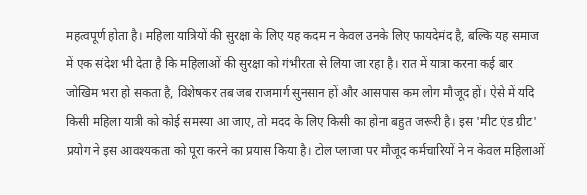महत्वपूर्ण होता है। महिला यात्रियों की सुरक्षा के लिए यह कदम न केवल उनके लिए फायदेमंद है, बल्कि यह समाज में एक संदेश भी देता है कि महिलाओं की सुरक्षा को गंभीरता से लिया जा रहा है। रात में यात्रा करना कई बार जोखिम भरा हो सकता है, विशेषकर तब जब राजमार्ग सुनसान हों और आसपास कम लोग मौजूद हों। ऐसे में यदि किसी महिला यात्री को कोई समस्या आ जाए, तो मदद के लिए किसी का होना बहुत जरूरी है। इस 'मीट एंड ग्रीट' प्रयोग ने इस आवश्यकता को पूरा करने का प्रयास किया है। टोल प्लाजा पर मौजूद कर्मचारियों ने न केवल महिलाओं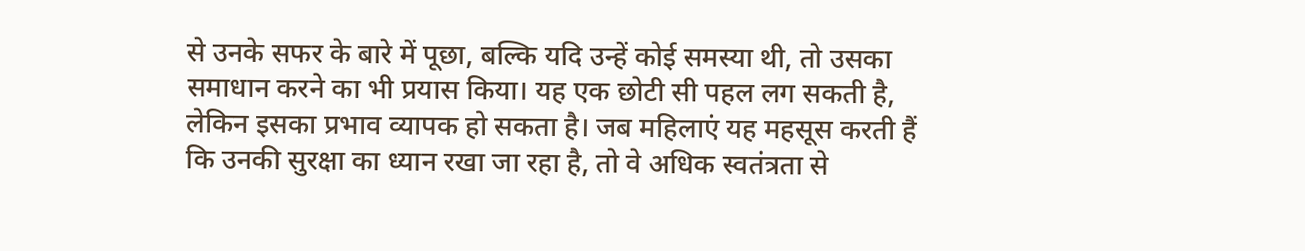से उनके सफर के बारे में पूछा, बल्कि यदि उन्हें कोई समस्या थी, तो उसका समाधान करने का भी प्रयास किया। यह एक छोटी सी पहल लग सकती है, लेकिन इसका प्रभाव व्यापक हो सकता है। जब महिलाएं यह महसूस करती हैं कि उनकी सुरक्षा का ध्यान रखा जा रहा है, तो वे अधिक स्वतंत्रता से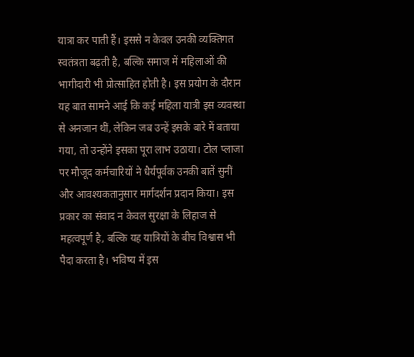यात्रा कर पाती हैं। इससे न केवल उनकी व्यक्तिगत स्वतंत्रता बढ़ती है, बल्कि समाज में महिलाओं की भागीदारी भी प्रोत्साहित होती है। इस प्रयोग के दौरान यह बात सामने आई कि कई महिला यात्री इस व्यवस्था से अनजान थीं, लेकिन जब उन्हें इसके बारे में बताया गया, तो उन्होंने इसका पूरा लाभ उठाया। टोल प्लाजा पर मौजूद कर्मचारियों ने धैर्यपूर्वक उनकी बातें सुनीं और आवश्यकतानुसार मार्गदर्शन प्रदान किया। इस प्रकार का संवाद न केवल सुरक्षा के लिहाज से महत्वपूर्ण है, बल्कि यह यात्रियों के बीच विश्वास भी पैदा करता है। भविष्य में इस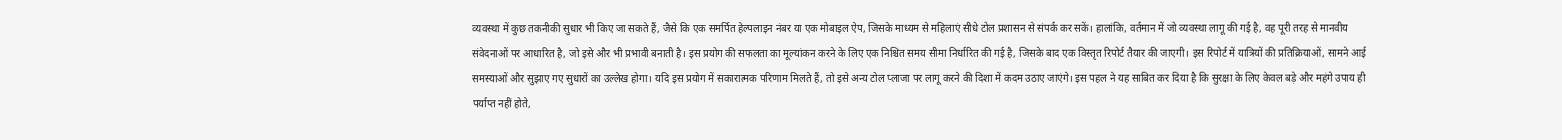व्यवस्था में कुछ तकनीकी सुधार भी किए जा सकते हैं, जैसे कि एक समर्पित हेल्पलाइन नंबर या एक मोबाइल ऐप, जिसके माध्यम से महिलाएं सीधे टोल प्रशासन से संपर्क कर सकें। हालांकि, वर्तमान में जो व्यवस्था लागू की गई है, वह पूरी तरह से मानवीय संवेदनाओं पर आधारित है, जो इसे और भी प्रभावी बनाती है। इस प्रयोग की सफलता का मूल्यांकन करने के लिए एक निश्चित समय सीमा निर्धारित की गई है, जिसके बाद एक विस्तृत रिपोर्ट तैयार की जाएगी। इस रिपोर्ट में यात्रियों की प्रतिक्रियाओं, सामने आई समस्याओं और सुझाए गए सुधारों का उल्लेख होगा। यदि इस प्रयोग में सकारात्मक परिणाम मिलते हैं, तो इसे अन्य टोल प्लाजा पर लागू करने की दिशा में कदम उठाए जाएंगे। इस पहल ने यह साबित कर दिया है कि सुरक्षा के लिए केवल बड़े और महंगे उपाय ही पर्याप्त नहीं होते,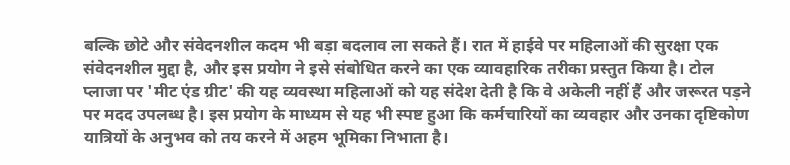बल्कि छोटे और संवेदनशील कदम भी बड़ा बदलाव ला सकते हैं। रात में हाईवे पर महिलाओं की सुरक्षा एक संवेदनशील मुद्दा है, और इस प्रयोग ने इसे संबोधित करने का एक व्यावहारिक तरीका प्रस्तुत किया है। टोल प्लाजा पर 'मीट एंड ग्रीट' की यह व्यवस्था महिलाओं को यह संदेश देती है कि वे अकेली नहीं हैं और जरूरत पड़ने पर मदद उपलब्ध है। इस प्रयोग के माध्यम से यह भी स्पष्ट हुआ कि कर्मचारियों का व्यवहार और उनका दृष्टिकोण यात्रियों के अनुभव को तय करने में अहम भूमिका निभाता है।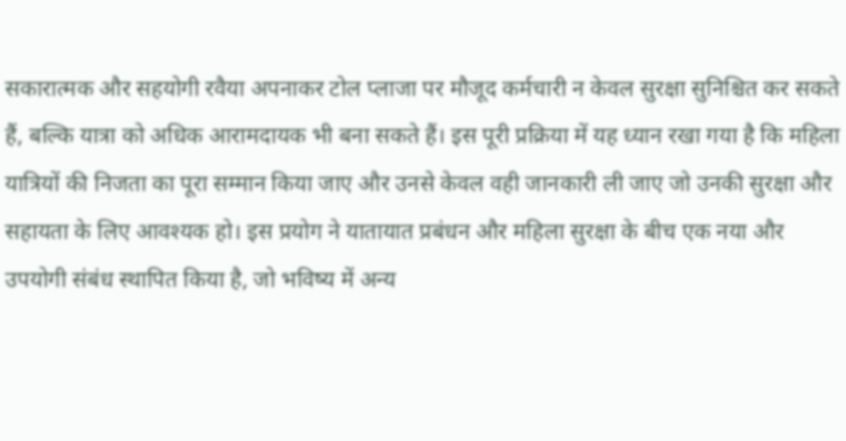सकारात्मक और सहयोगी रवैया अपनाकर टोल प्लाजा पर मौजूद कर्मचारी न केवल सुरक्षा सुनिश्चित कर सकते हैं, बल्कि यात्रा को अधिक आरामदायक भी बना सकते हैं। इस पूरी प्रक्रिया में यह ध्यान रखा गया है कि महिला यात्रियों की निजता का पूरा सम्मान किया जाए और उनसे केवल वही जानकारी ली जाए जो उनकी सुरक्षा और सहायता के लिए आवश्यक हो। इस प्रयोग ने यातायात प्रबंधन और महिला सुरक्षा के बीच एक नया और उपयोगी संबंध स्थापित किया है, जो भविष्य में अन्य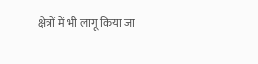क्षेत्रों में भी लागू किया जा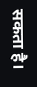सकता है।